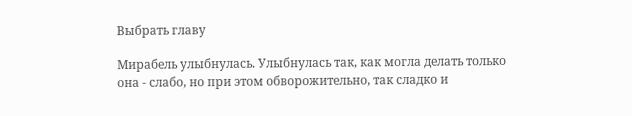Выбрать главу

Мирабель улыбнулась. Улыбнулась так, как могла делать только она - слабо, но при этом обворожительно, так сладко и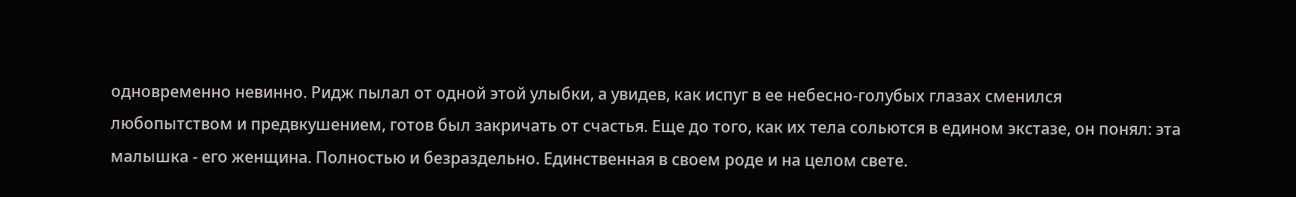одновременно невинно. Ридж пылал от одной этой улыбки, а увидев, как испуг в ее небесно-голубых глазах сменился любопытством и предвкушением, готов был закричать от счастья. Еще до того, как их тела сольются в едином экстазе, он понял: эта малышка - его женщина. Полностью и безраздельно. Единственная в своем роде и на целом свете.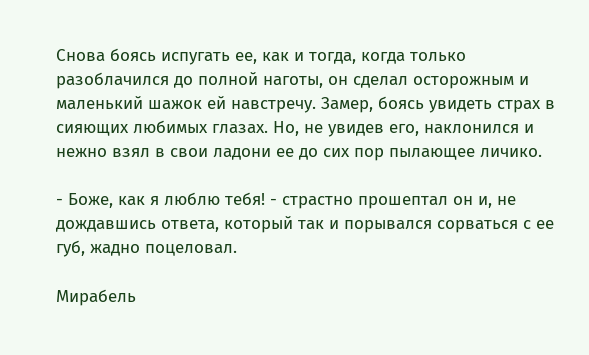Снова боясь испугать ее, как и тогда, когда только разоблачился до полной наготы, он сделал осторожным и маленький шажок ей навстречу. Замер, боясь увидеть страх в сияющих любимых глазах. Но, не увидев его, наклонился и нежно взял в свои ладони ее до сих пор пылающее личико.

- Боже, как я люблю тебя! - страстно прошептал он и, не дождавшись ответа, который так и порывался сорваться с ее губ, жадно поцеловал.

Мирабель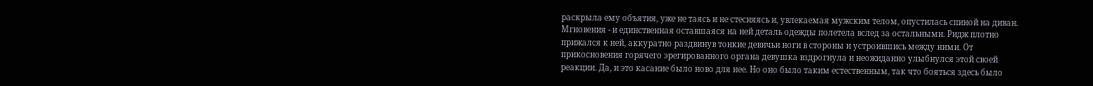раскрыла ему объятия, уже не таясь и не стесняясь и, увлекаемая мужским телом, опустилась спиной на диван. Мгновения - и единственная оставшаяся на ней деталь одежды полетела вслед за остальными. Ридж плотно прижался к ней, аккуратно раздвинув тонкие девичьи ноги в стороны и устроившись между ними. От прикосновения горячего эрегированного органа девушка вздрогнула и неожиданно улыбнулся этой своей реакции. Да, и это касание было ново для нее. Но оно было таким естественным, так что бояться здесь было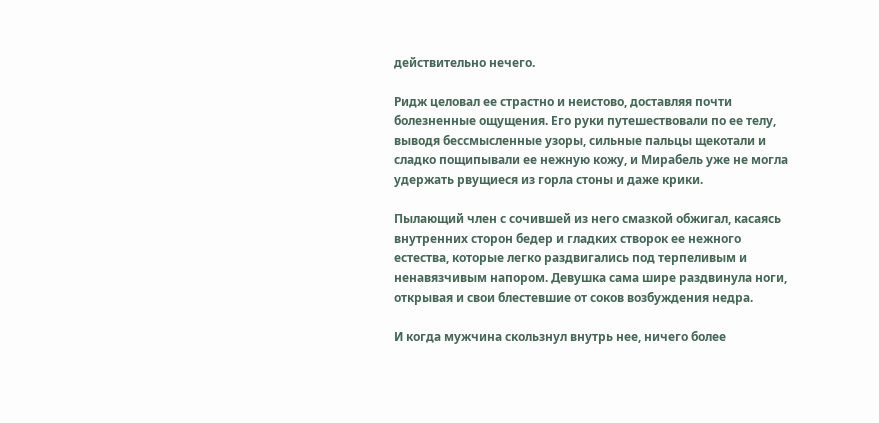действительно нечего.

Ридж целовал ее страстно и неистово, доставляя почти болезненные ощущения. Его руки путешествовали по ее телу, выводя бессмысленные узоры, сильные пальцы щекотали и сладко пощипывали ее нежную кожу, и Мирабель уже не могла удержать рвущиеся из горла стоны и даже крики.

Пылающий член с сочившей из него смазкой обжигал, касаясь внутренних сторон бедер и гладких створок ее нежного естества, которые легко раздвигались под терпеливым и ненавязчивым напором. Девушка сама шире раздвинула ноги, открывая и свои блестевшие от соков возбуждения недра.

И когда мужчина скользнул внутрь нее, ничего более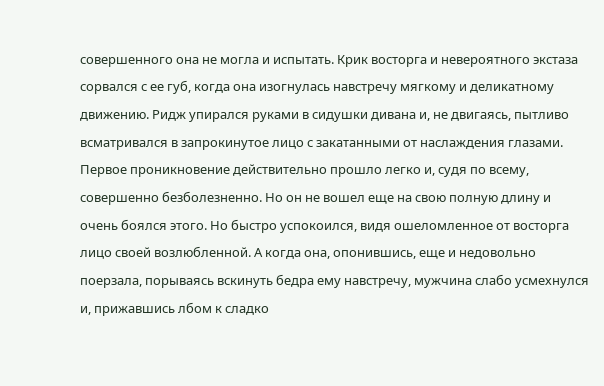совершенного она не могла и испытать. Крик восторга и невероятного экстаза сорвался с ее губ, когда она изогнулась навстречу мягкому и деликатному движению. Ридж упирался руками в сидушки дивана и, не двигаясь, пытливо всматривался в запрокинутое лицо с закатанными от наслаждения глазами. Первое проникновение действительно прошло легко и, судя по всему, совершенно безболезненно. Но он не вошел еще на свою полную длину и очень боялся этого. Но быстро успокоился, видя ошеломленное от восторга лицо своей возлюбленной. А когда она, опонившись, еще и недовольно поерзала, порываясь вскинуть бедра ему навстречу, мужчина слабо усмехнулся и, прижавшись лбом к сладко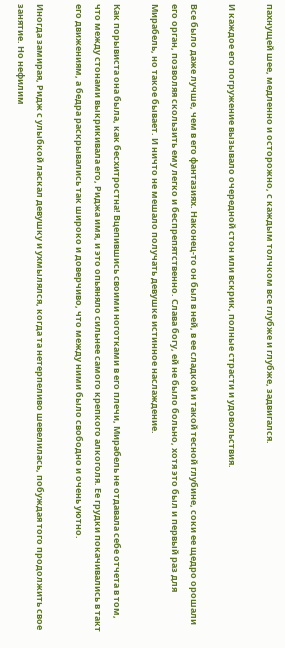пахнущей шее, медленно и осторожно, с каждым толчком все глубже и глубже, задвигался.

И каждое его погружение вызывало очередной стон или вскрик, полные страсти и удовольствия.

Все было даже лучше, чем в его фантазиях. Наконец-то он был в ней, в ее сладкой и такой тесной глубине, соки ее щедро орошали его орган, позволяя скользить ему легко и беспрепятственно. Слава богу, ей не было больно, хотя это был и первый раз для Мирабель, но такое бывает. И ничто не мешало получать девушке истинное наслаждение.

Как порывиста она была, как бесхитростна! Вцепившись своими ноготками в его плечи, Мирабель не отдавала себе отчета в том, что между стонами выкрикивала его, Риджа имя, и это опьяняло сильнее самого крепкого алкоголя. Ее грудки покачивались в такт его движениям, а бедра раскрывались так широко и доверчиво, что между ними было свободно и очень уютно.

Иногда замирая, Ридж с улыбкой ласкал девушку и ухмылялся, когда та нетерпеливо шевелилась, побуждая того продолжить свое занятие. Но нефилим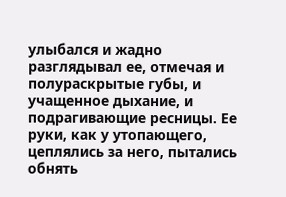улыбался и жадно разглядывал ее, отмечая и полураскрытые губы, и учащенное дыхание, и подрагивающие ресницы. Ее руки, как у утопающего, цеплялись за него, пытались обнять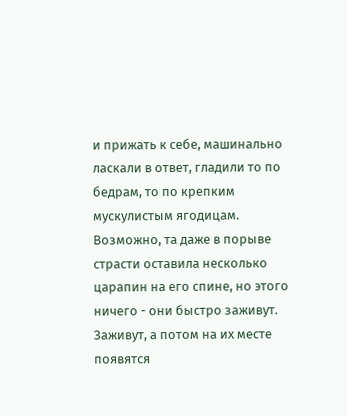и прижать к себе, машинально ласкали в ответ, гладили то по бедрам, то по крепким мускулистым ягодицам. Возможно, та даже в порыве страсти оставила несколько царапин на его спине, но этого ничего - они быстро заживут. Заживут, а потом на их месте появятся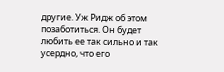другие. Уж Ридж об этом позаботиться. Он будет любить ее так сильно и так усердно, что его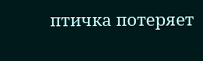птичка потеряет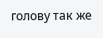голову так же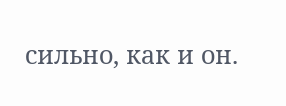сильно, как и он.